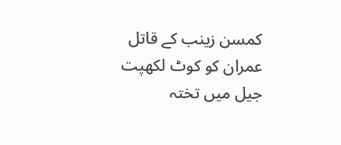کمسن زینب کے قاتل عمران کو کوٹ لکھپت جیل میں تختہ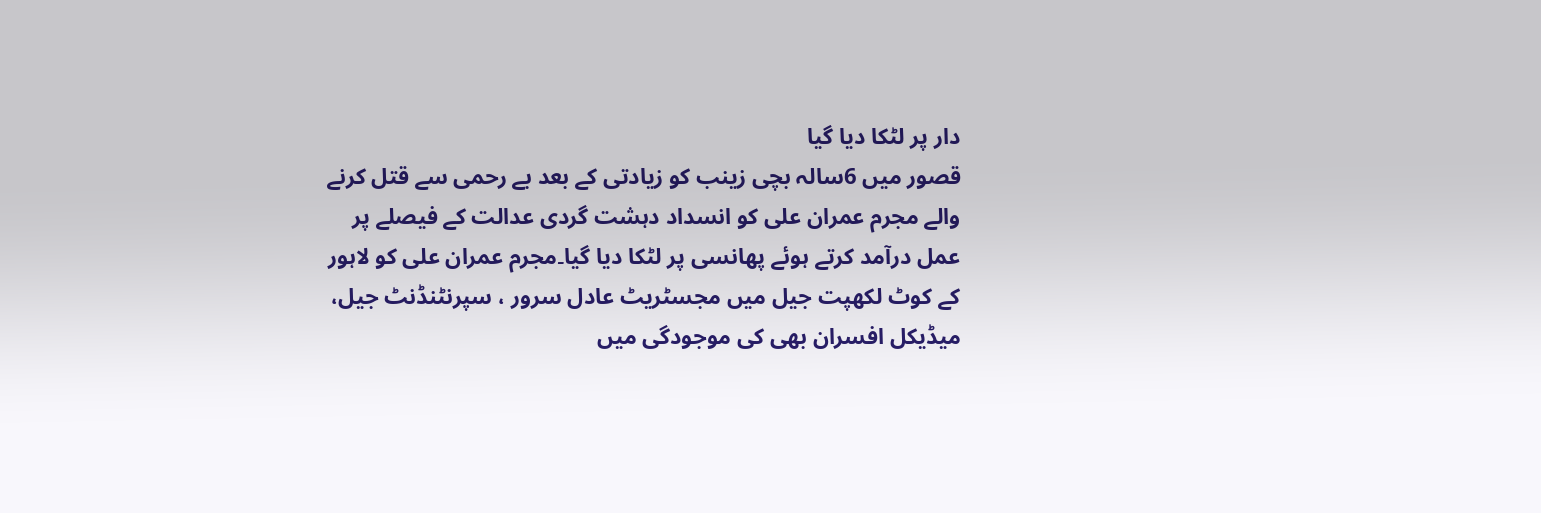دار پر لٹکا دیا گیا
قصور میں 6سالہ بچی زینب کو زیادتی کے بعد بے رحمی سے قتل کرنے والے مجرم عمران علی کو انسداد دہشت گردی عدالت کے فیصلے پر عمل درآمد کرتے ہوئے پھانسی پر لٹکا دیا گیا۔مجرم عمران علی کو لاہور کے کوٹ لکھپت جیل میں مجسٹریٹ عادل سرور ، سپرنٹنڈنٹ جیل، میڈیکل افسران بھی کی موجودگی میں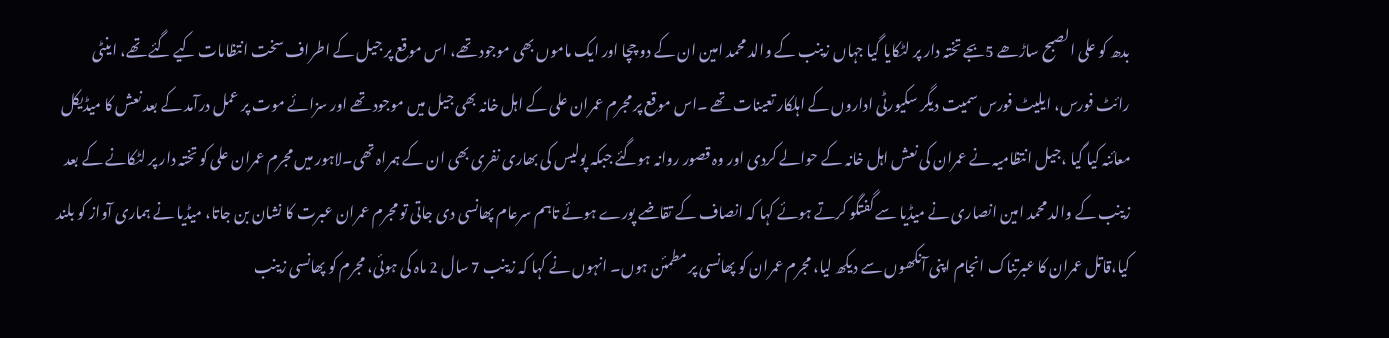بدھ کو علی الصبح ساڑھے 5بجے تختہ دار پر لٹکایا گیا جہاں زینب کے والد محمد امین ان کے دو چچا اور ایک ماموں بھی موجود تھے، اس موقع پر جیل کے اطراف سخت انتظامات کیے گئے تھے، اینٹی رائٹ فورس، ایلیٹ فورس سمیت دیگر سکیورٹی اداروں کے اہلکار تعینات تھے ۔اس موقع پر مجرم عمران علی کے اہل خانہ بھی جیل میں موجود تھے اور سزائے موت پر عمل درآمد کے بعد نعش کا میڈیکل معائنہ کیا گیا ،جیل انتظامیہ نے عمران کی نعش اہل خانہ کے حوالے کردی اور وہ قصور روانہ ہوگئے جبکہ پولیس کی بھاری نفری بھی ان کے ہمراہ تھی۔لاہور میں مجرم عمران علی کو تختہ دار پر لٹکانے کے بعد زینب کے والد محمد امین انصاری نے میڈیا سے گفتگو کرتے ہوئے کہا کہ انصاف کے تقاضے پورے ہوئے تاہم سرعام پھانسی دی جاتی تو مجرم عمران عبرت کا نشان بن جاتا، میڈیا نے ہماری آواز کو بلند کیا،قاتل عمران کا عبرتناک انجام اپنی آنکھوں سے دیکھ لیا، مجرم عمران کو پھانسی پر مطمئن ہوں۔ انہوں نے کہا کہ زینب 7 سال 2 ماہ کی ہوئی، مجرم کو پھانسی زینب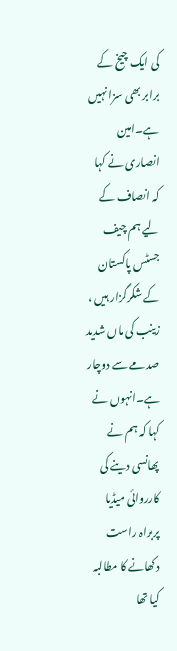کی ایک چیخ کے برابر بھی سزا نہیں ہے۔امین انصاری نے کہا کہ انصاف کے لیے ہم چیف جسٹس پاکستان کے شکرگزار ہیں ، زینب کی ماں شدید صدمے سے دوچار ہے۔انہوں نے کہا کہ ہم نے پھانسی دینے کی کارروائی میڈیا پربراہ راست دکھانے کا مطالبہ کیا تھا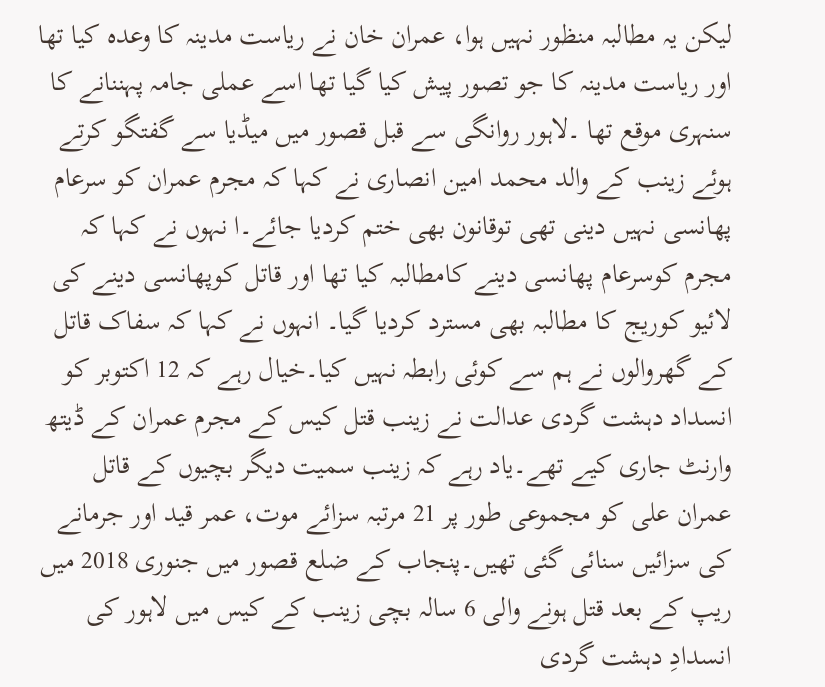لیکن یہ مطالبہ منظور نہیں ہوا، عمران خان نے ریاست مدینہ کا وعدہ کیا تھا اور ریاست مدینہ کا جو تصور پیش کیا گیا تھا اسے عملی جامہ پہننانے کا سنہری موقع تھا ۔لاہور روانگی سے قبل قصور میں میڈیا سے گفتگو کرتے ہوئے زینب کے والد محمد امین انصاری نے کہا کہ مجرم عمران کو سرعام پھانسی نہیں دینی تھی توقانون بھی ختم کردیا جائے۔ا نہوں نے کہا کہ مجرم کوسرعام پھانسی دینے کامطالبہ کیا تھا اور قاتل کوپھانسی دینے کی لائیو کوریج کا مطالبہ بھی مسترد کردیا گیا۔ انہوں نے کہا کہ سفاک قاتل کے گھروالوں نے ہم سے کوئی رابطہ نہیں کیا۔خیال رہے کہ 12 اکتوبر کو انسداد دہشت گردی عدالت نے زینب قتل کیس کے مجرم عمران کے ڈیتھ وارنٹ جاری کیے تھے۔یاد رہے کہ زینب سمیت دیگر بچیوں کے قاتل عمران علی کو مجموعی طور پر 21 مرتبہ سزائے موت، عمر قید اور جرمانے کی سزائیں سنائی گئی تھیں۔پنجاب کے ضلع قصور میں جنوری 2018 میں ریپ کے بعد قتل ہونے والی 6 سالہ بچی زینب کے کیس میں لاہور کی انسدادِ دہشت گردی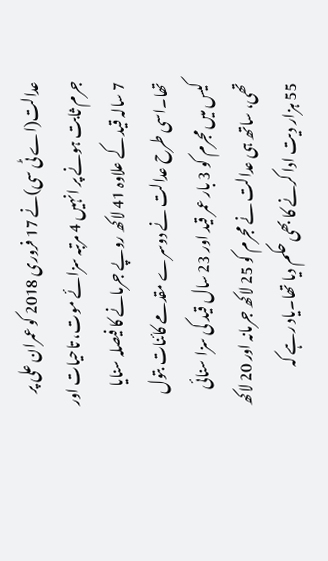عدالت(اے ٹی سی)نے 17 فروری 2018 کو عمران علی پر جرم ثابت ہونے پر انہیں 4 مرتبہ سزائے موت، تاحیات اور 7 سالہ قید کے علاوہ 41 لاکھ روپے جرمانے کا فیصلہ سنایا تھا۔اسی طرح عدالت نے دوسرے مقدمے کائنات بتول کیس میں مجرم کو 3 بار عمر قید اور 23 سال قید کی سزا سنائی تھی، ساتھ ہی عدالت نے مجرم کو 25 لاکھ جرمانہ اور 20 لاکھ 55 ہزار دیت ادا کرنے کا بھی حکم دیا تھا۔یاد رہے کہ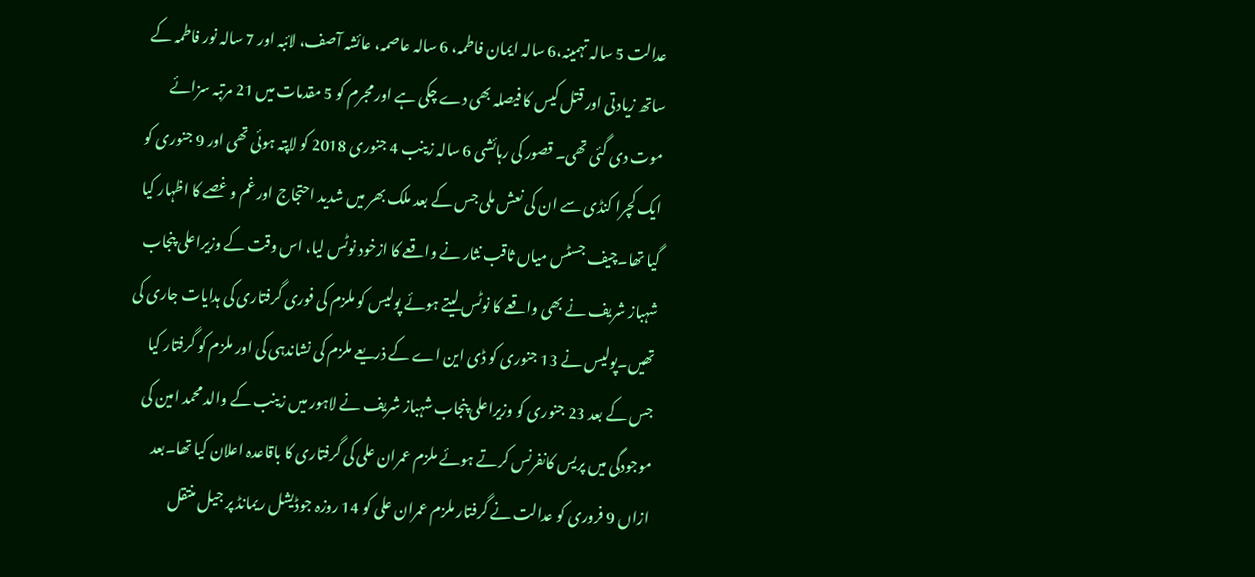عدالت 5 سالہ تہمینہ،6 سالہ ایمان فاطمہ، 6 سالہ عاصمہ، عائشہ آصف، لائبہ اور 7 سالہ نور فاطمہ کے ساتھ زیادتی اور قتل کیس کا فیصلہ بھی دے چکی ہے اور مجرم کو 5 مقدمات میں 21 مرتبہ سزائے موت دی گئی تھی۔ قصور کی رہائشی 6 سالہ زینب 4 جنوری 2018 کو لاپتہ ہوئی تھی اور 9 جنوری کو ایک کچرا کنڈی سے ان کی نعش ملی جس کے بعد ملک بھر میں شدید احتجاج اور غم و غصے کا اظہار کیا گیا تھا۔چیف جسٹس میاں ثاقب نثار نے واقعے کا ازخود نوٹس لیا، اس وقت کے وزیراعلی پنجاب شہباز شریف نے بھی واقعے کا نوٹس لیتے ہوئے پولیس کو ملزم کی فوری گرفتاری کی ہدایات جاری کی تھیں۔پولیس نے 13 جنوری کو ڈی این اے کے ذریعے ملزم کی نشاندہی کی اور ملزم کو گرفتار کیا جس کے بعد 23 جنوری کو وزیراعلی پنجاب شہباز شریف نے لاہور میں زینب کے والد محمد امین کی موجودگی میں پریس کانفرنس کرتے ہوئے ملزم عمران علی کی گرفتاری کا باقاعدہ اعلان کیا تھا۔بعد ازاں 9 فروری کو عدالت نے گرفتار ملزم عمران علی کو 14 روزہ جوڈیشل ریمانڈ پر جیل منتقل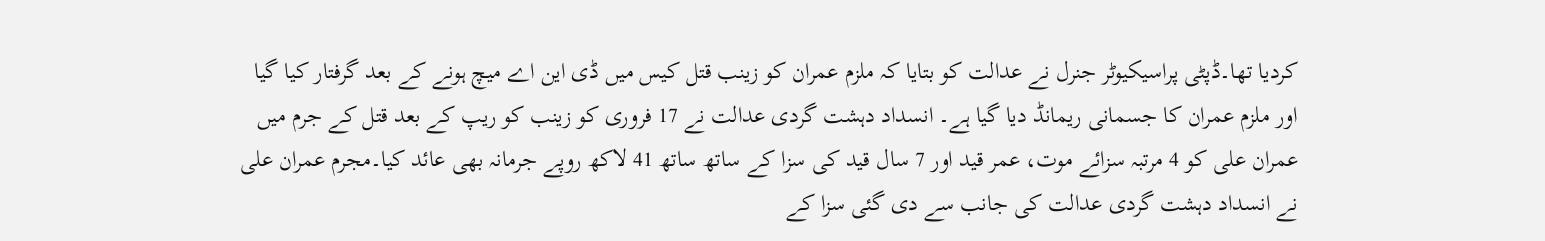کردیا تھا۔ڈپٹی پراسیکیوٹر جنرل نے عدالت کو بتایا کہ ملزم عمران کو زینب قتل کیس میں ڈی این اے میچ ہونے کے بعد گرفتار کیا گیا اور ملزم عمران کا جسمانی ریمانڈ دیا گیا ہے۔ انسداد دہشت گردی عدالت نے 17 فروری کو زینب کو ریپ کے بعد قتل کے جرم میں عمران علی کو 4 مرتبہ سزائے موت، عمر قید اور 7 سال قید کی سزا کے ساتھ ساتھ 41 لاکھ روپے جرمانہ بھی عائد کیا۔مجرم عمران علی نے انسداد دہشت گردی عدالت کی جانب سے دی گئی سزا کے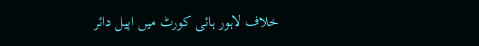خلاف لاہور ہائی کورٹ میں اپیل دائر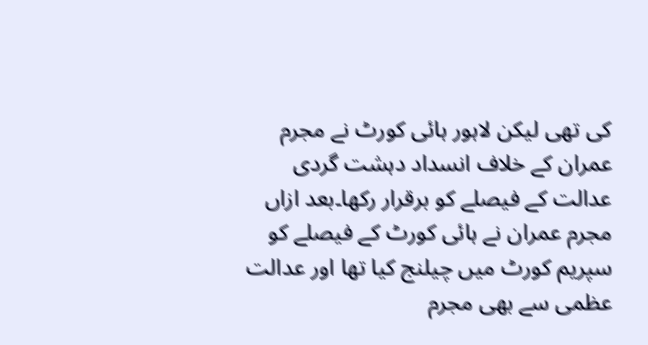کی تھی لیکن لاہور ہائی کورٹ نے مجرم عمران کے خلاف انسداد دہشت گردی عدالت کے فیصلے کو برقرار رکھا۔بعد ازاں مجرم عمران نے ہائی کورٹ کے فیصلے کو سپریم کورٹ میں چیلنج کیا تھا اور عدالت عظمی سے بھی مجرم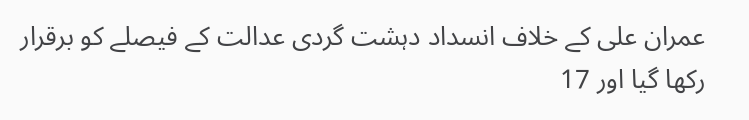عمران علی کے خلاف انسداد دہشت گردی عدالت کے فیصلے کو برقرار رکھا گیا اور 17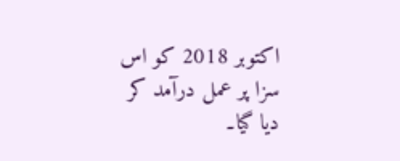اکتوبر 2018 کو اس سزا پر عمل درآمد کر دیا گیا۔